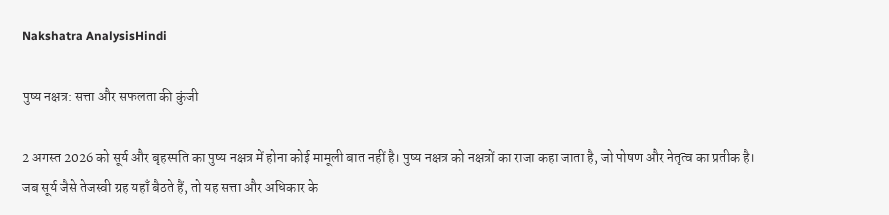Nakshatra AnalysisHindi

पुष्य नक्षत्र: सत्ता और सफलता की कुंजी

2 अगस्त 2026 को सूर्य और बृहस्पति का पुष्य नक्षत्र में होना कोई मामूली बात नहीं है। पुष्य नक्षत्र को नक्षत्रों का राजा कहा जाता है, जो पोषण और नेतृत्व का प्रतीक है। जब सूर्य जैसे तेजस्वी ग्रह यहाँ बैठते हैं, तो यह सत्ता और अधिकार के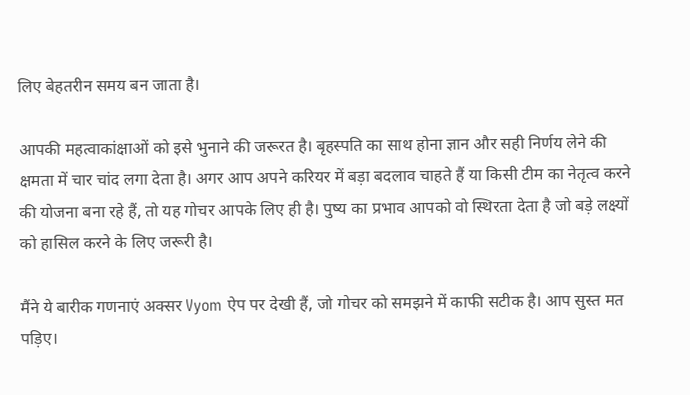लिए बेहतरीन समय बन जाता है।

आपकी महत्वाकांक्षाओं को इसे भुनाने की जरूरत है। बृहस्पति का साथ होना ज्ञान और सही निर्णय लेने की क्षमता में चार चांद लगा देता है। अगर आप अपने करियर में बड़ा बदलाव चाहते हैं या किसी टीम का नेतृत्व करने की योजना बना रहे हैं, तो यह गोचर आपके लिए ही है। पुष्य का प्रभाव आपको वो स्थिरता देता है जो बड़े लक्ष्यों को हासिल करने के लिए जरूरी है।

मैंने ये बारीक गणनाएं अक्सर Vyom ऐप पर देखी हैं, जो गोचर को समझने में काफी सटीक है। आप सुस्त मत पड़िए।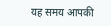यह समय आपकी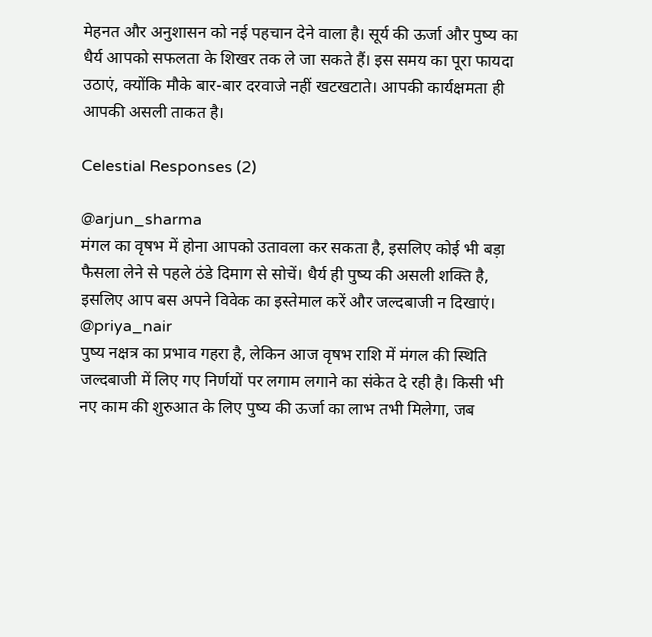मेहनत और अनुशासन को नई पहचान देने वाला है। सूर्य की ऊर्जा और पुष्य का धैर्य आपको सफलता के शिखर तक ले जा सकते हैं। इस समय का पूरा फायदा उठाएं, क्योंकि मौके बार-बार दरवाजे नहीं खटखटाते। आपकी कार्यक्षमता ही आपकी असली ताकत है।

Celestial Responses (2)

@arjun_sharma
मंगल का वृषभ में होना आपको उतावला कर सकता है, इसलिए कोई भी बड़ा फैसला लेने से पहले ठंडे दिमाग से सोचें। धैर्य ही पुष्य की असली शक्ति है, इसलिए आप बस अपने विवेक का इस्तेमाल करें और जल्दबाजी न दिखाएं।
@priya_nair
पुष्य नक्षत्र का प्रभाव गहरा है, लेकिन आज वृषभ राशि में मंगल की स्थिति जल्दबाजी में लिए गए निर्णयों पर लगाम लगाने का संकेत दे रही है। किसी भी नए काम की शुरुआत के लिए पुष्य की ऊर्जा का लाभ तभी मिलेगा, जब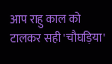आप राहु काल को टालकर सही 'चौघड़िया'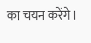का चयन करेंगे।